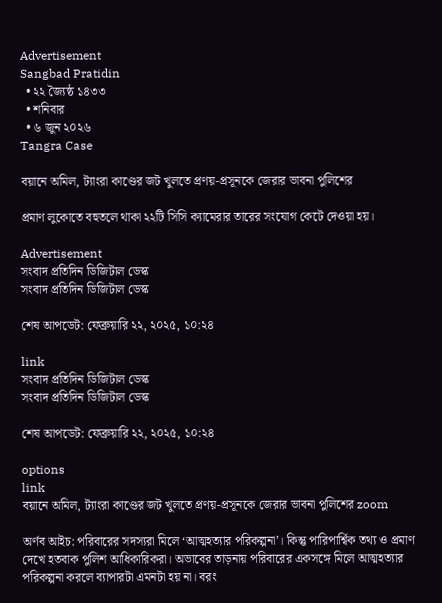Advertisement
Sangbad Pratidin
  • ২২ জ্যৈষ্ঠ ১৪৩৩
  • শনিবার
  • ৬ জুন ২০২৬
Tangra Case

বয়ানে অমিল, ট্যাংরা কাণ্ডের জট খুলতে প্রণয়-প্রসূনকে জেরার ভাবনা পুলিশের

প্রমাণ লুকোতে বহুতলে থাকা ২২টি সিসি ক্যামেরার তারের সংযোগ কেটে দেওয়া হয়।

Advertisement
সংবাদ প্রতিদিন ডিজিটাল ডেস্ক
সংবাদ প্রতিদিন ডিজিটাল ডেস্ক

শেষ আপডেট: ফেব্রুয়ারি ২২, ২০২৫, ১০:২৪

link
সংবাদ প্রতিদিন ডিজিটাল ডেস্ক
সংবাদ প্রতিদিন ডিজিটাল ডেস্ক

শেষ আপডেট: ফেব্রুয়ারি ২২, ২০২৫, ১০:২৪

options
link
বয়ানে অমিল, ট্যাংরা কাণ্ডের জট খুলতে প্রণয়-প্রসূনকে জেরার ভাবনা পুলিশের zoom

অর্ণব আইচ: পরিবারের সদস্যরা মিলে ‘আত্মহত্যার পরিকল্পনা’। কিন্তু পারিপার্শ্বিক তথ্য ও প্রমাণ দেখে হতবাক পুলিশ আধিকারিকরা। অভাবের তাড়নায় পরিবারের একসঙ্গে মিলে আত্মহত্যার পরিকল্পনা করলে ব্যাপারটা এমনটা হয় না। বরং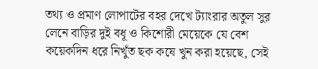তথ্য ও প্রমাণ লোপাটের বহর দেখে ট্যাংরার অতুল সুর লেনে বাড়ির দুই বধূ ও কিশোরী মেয়েকে যে বেশ কয়েকদিন ধরে নিখুঁত ছক কষে খুন করা হয়েছে, সেই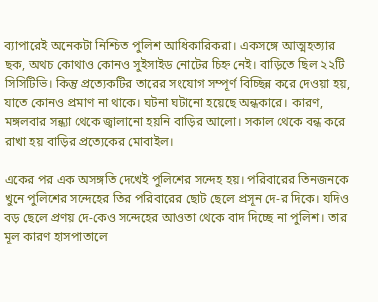ব্যাপারেই অনেকটা নিশ্চিত পুলিশ আধিকারিকরা। একসঙ্গে আত্মহত্যার ছক, অথচ কোথাও কোনও সুইসাইড নোটের চিহ্ন নেই। বাড়িতে ছিল ২২টি সিসিটিভি। কিন্তু প্রত্যেকটির তারের সংযোগ সম্পূর্ণ বিচ্ছিন্ন করে দেওয়া হয়, যাতে কোনও প্রমাণ না থাকে। ঘটনা ঘটানো হয়েছে অন্ধকারে। কারণ, মঙ্গলবার সন্ধ্যা থেকে জ্বালানো হয়নি বাড়ির আলো। সকাল থেকে বন্ধ করে রাখা হয় বাড়ির প্রত্যেকের মোবাইল।

একের পর এক অসঙ্গতি দেখেই পুলিশের সন্দেহ হয়। পরিবারের তিনজনকে খুনে পুলিশের সন্দেহের তির পরিবারের ছোট ছেলে প্রসূন দে-র দিকে। যদিও বড় ছেলে প্রণয় দে-কেও সন্দেহের আওতা থেকে বাদ দিচ্ছে না পুলিশ। তার মূল কারণ হাসপাতালে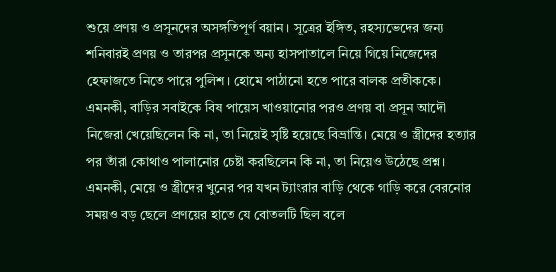শুয়ে প্রণয় ও প্রসূনদের অসঙ্গতিপূর্ণ বয়ান। সূত্রের ইঙ্গিত, রহস্যভেদের জন্য শনিবারই প্রণয় ও তারপর প্রসূনকে অন্য হাসপাতালে নিয়ে গিয়ে নিজেদের হেফাজতে নিতে পারে পুলিশ। হোমে পাঠানো হতে পারে বালক প্রতীককে। এমনকী, বাড়ির সবাইকে বিষ পায়েস খাওয়ানোর পরও প্রণয় বা প্রসূন আদৌ নিজেরা খেয়েছিলেন কি না, তা নিয়েই সৃষ্টি হয়েছে বিভ্রান্তি। মেয়ে ও স্ত্রীদের হত্যার পর তাঁরা কোথাও পালানোর চেষ্টা করছিলেন কি না, তা নিয়েও উঠেছে প্রশ্ন। এমনকী, মেয়ে ও স্ত্রীদের খুনের পর যখন ট্যাংরার বাড়ি থেকে গাড়ি করে বেরনোর সময়ও বড় ছেলে প্রণয়ের হাতে যে বোতলটি ছিল বলে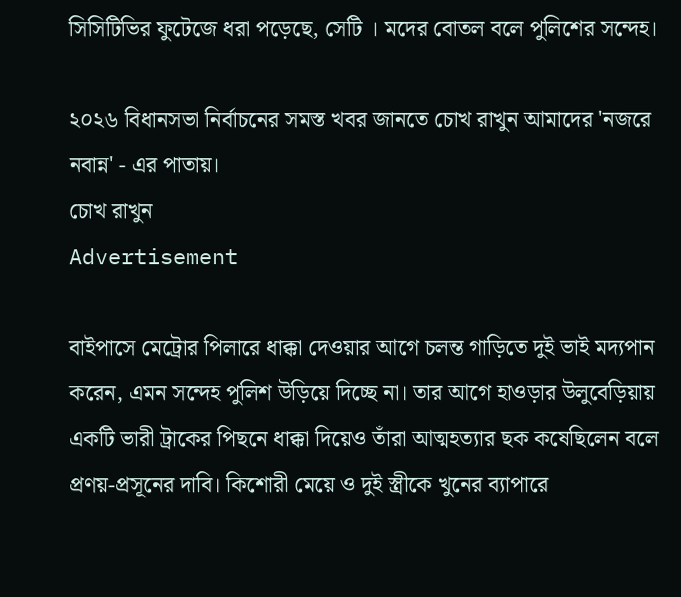সিসিটিভির ফুটেজে ধরা পড়েছে, সেটি । মদের বোতল বলে পুলিশের সন্দেহ।

২০২৬ বিধানসভা নির্বাচনের সমস্ত খবর জানতে চোখ রাখুন আমাদের 'নজরে নবান্ন' - এর পাতায়।
চোখ রাখুন
Advertisement

বাইপাসে মেট্রোর পিলারে ধাক্কা দেওয়ার আগে চলন্ত গাড়িতে দুই ভাই মদ্যপান করেন, এমন সন্দেহ পুলিশ উড়িয়ে দিচ্ছে না। তার আগে হাওড়ার উলুবেড়িয়ায় একটি ভারী ট্রাকের পিছনে ধাক্কা দিয়েও তাঁরা আত্মহত্যার ছক কষেছিলেন বলে প্রণয়-প্রসূনের দাবি। কিশোরী মেয়ে ও দুই স্ত্রীকে খুনের ব্যাপারে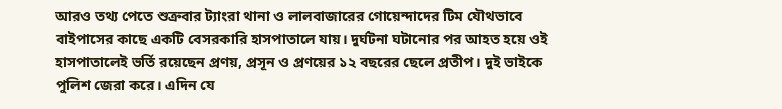আরও তথ্য পেতে শুক্রবার ট্যাংরা থানা ও লালবাজারের গোয়েন্দাদের টিম যৌথভাবে বাইপাসের কাছে একটি বেসরকারি হাসপাতালে যায়। দুর্ঘটনা ঘটানোর পর আহত হয়ে ওই হাসপাতালেই ভর্তি রয়েছেন প্রণয়, প্রসূন ও প্রণয়ের ১২ বছরের ছেলে প্রতীপ। দুই ভাইকে পুলিশ জেরা করে। এদিন যে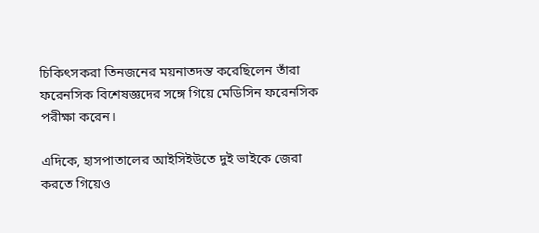চিকিৎসকরা তিনজনের ময়নাতদন্ত করেছিলেন তাঁরা ফরেনসিক বিশেষজ্ঞদের সঙ্গে গিয়ে মেডিসিন ফরেনসিক পরীক্ষা করেন।

এদিকে, হাসপাতালের আইসিইউতে দুই ভাইকে জেরা করতে গিয়েও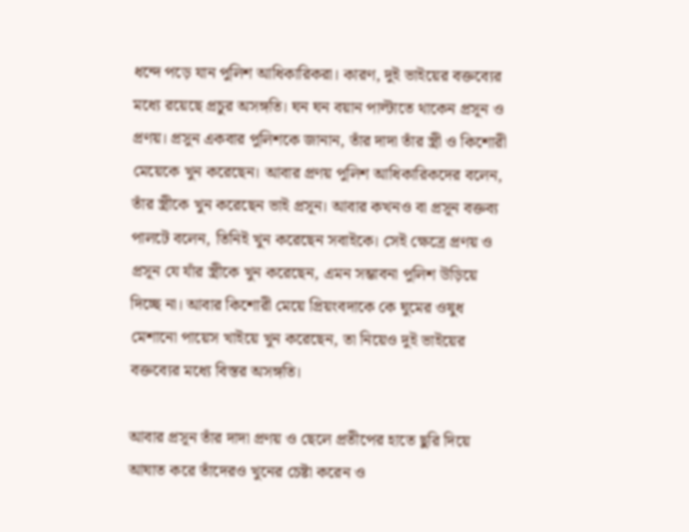ধন্দে পড়ে যান পুলিশ আধিকারিকরা। কারণ, দুই ভাইয়ের বক্তব্যের মধ্যে রয়েছে প্রচুর অসঙ্গতি। ঘন ঘন বয়ান পাল্টাতে থাকেন প্রসূন ও প্রণয়। প্রসুন একবার পুলিশকে জানান, তাঁর দাদা তাঁর স্ত্রী ও কিশোরী মেয়েকে খুন করেছেন। আবার প্রণয় পুলিশ আধিকারিকদের বলেন, তাঁর স্ত্রীকে খুন করেছেন ভাই প্রসূন। আবার কখনও বা প্রসূন বক্তব্য পালটে বলেন, তিনিই খুন করেছেন সবাইকে। সেই ক্ষেত্রে প্রণয় ও প্রসূন যে যাঁর স্ত্রীকে খুন করেছেন, এমন সম্ভাবনা পুলিশ উড়িয়ে দিচ্ছে না। আবার কিশোরী মেয়ে প্রিয়ংবদাকে কে ঘুমের ওষুধ মেশানো পায়েস খাইয়ে খুন করেছেন, তা নিয়েও দুই ভাইয়ের বক্তব্যের মধ্যে বিস্তর অসঙ্গতি।

আবার প্রসূন তাঁর দাদা প্রণয় ও ছেলে প্রতীপের হাতে ছুরি দিয়ে আঘাত করে তাঁদেরও খুনের চেষ্টা করেন ও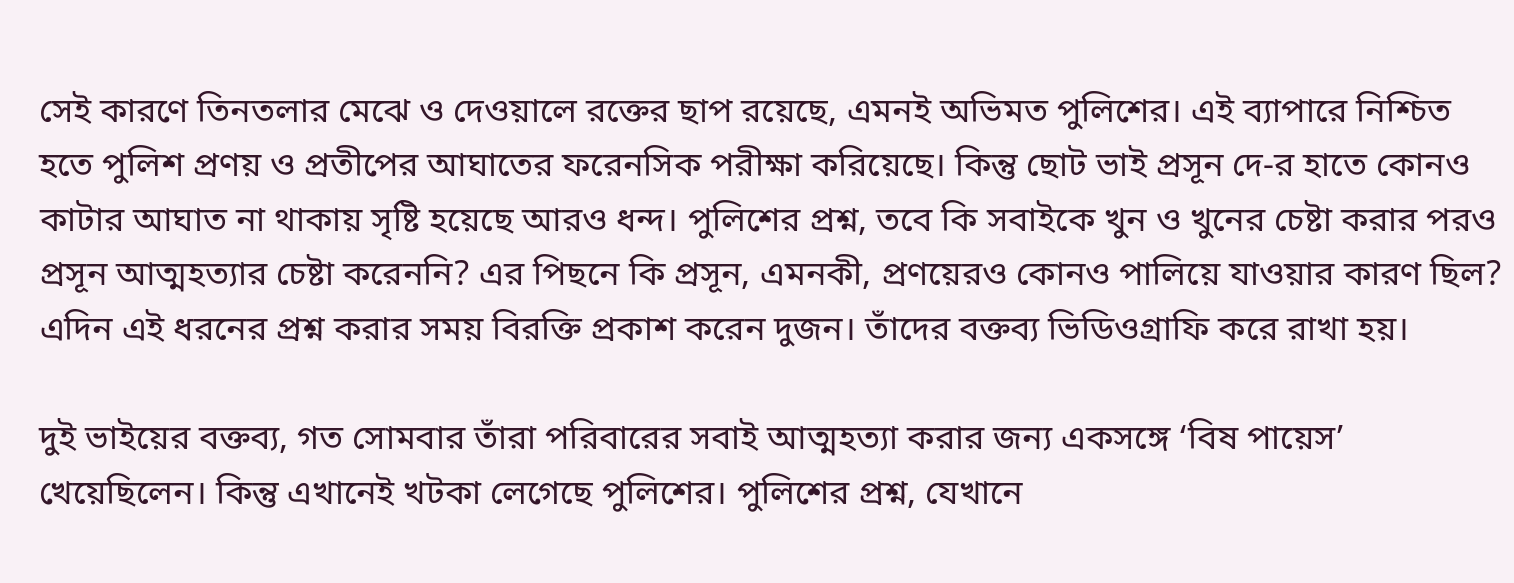সেই কারণে তিনতলার মেঝে ও দেওয়ালে রক্তের ছাপ রয়েছে, এমনই অভিমত পুলিশের। এই ব্যাপারে নিশ্চিত হতে পুলিশ প্রণয় ও প্রতীপের আঘাতের ফরেনসিক পরীক্ষা করিয়েছে। কিন্তু ছোট ভাই প্রসূন দে-র হাতে কোনও কাটার আঘাত না থাকায় সৃষ্টি হয়েছে আরও ধন্দ। পুলিশের প্রশ্ন, তবে কি সবাইকে খুন ও খুনের চেষ্টা করার পরও প্রসূন আত্মহত্যার চেষ্টা করেননি? এর পিছনে কি প্রসূন, এমনকী, প্রণয়েরও কোনও পালিয়ে যাওয়ার কারণ ছিল? এদিন এই ধরনের প্রশ্ন করার সময় বিরক্তি প্রকাশ করেন দুজন। তাঁদের বক্তব্য ভিডিওগ্রাফি করে রাখা হয়।

দুই ভাইয়ের বক্তব্য, গত সোমবার তাঁরা পরিবারের সবাই আত্মহত্যা করার জন্য একসঙ্গে ‘বিষ পায়েস’ খেয়েছিলেন। কিন্তু এখানেই খটকা লেগেছে পুলিশের। পুলিশের প্রশ্ন, যেখানে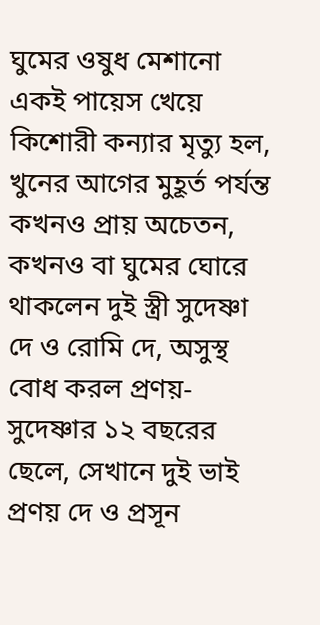ঘুমের ওষুধ মেশানো একই পায়েস খেয়ে কিশোরী কন্যার মৃত্যু হল, খুনের আগের মুহূর্ত পর্যন্ত কখনও প্রায় অচেতন, কখনও বা ঘুমের ঘোরে থাকলেন দুই স্ত্রী সুদেষ্ণা দে ও রোমি দে, অসুস্থ বোধ করল প্রণয়-সুদেষ্ণার ১২ বছরের ছেলে, সেখানে দুই ভাই প্রণয় দে ও প্রসূন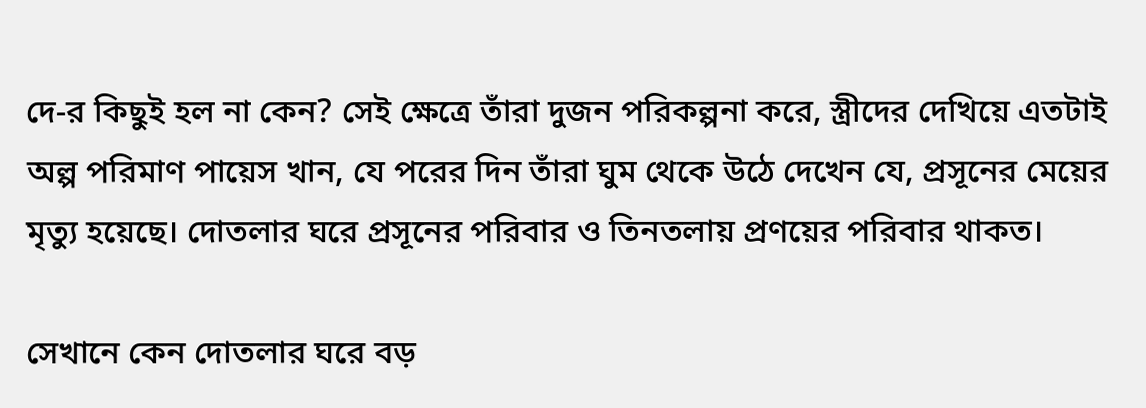দে-র কিছুই হল না কেন? সেই ক্ষেত্রে তাঁরা দুজন পরিকল্পনা করে, স্ত্রীদের দেখিয়ে এতটাই অল্প পরিমাণ পায়েস খান, যে পরের দিন তাঁরা ঘুম থেকে উঠে দেখেন যে, প্রসূনের মেয়ের মৃত্যু হয়েছে। দোতলার ঘরে প্রসূনের পরিবার ও তিনতলায় প্রণয়ের পরিবার থাকত।

সেখানে কেন দোতলার ঘরে বড়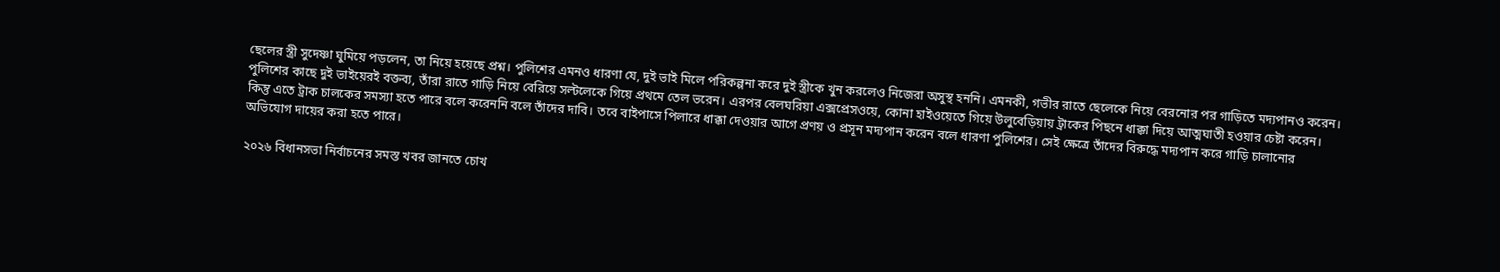ছেলের স্ত্রী সুদেষ্ণা ঘুমিয়ে পড়লেন, তা নিয়ে হয়েছে প্রশ্ন। পুলিশের এমনও ধারণা যে, দুই ভাই মিলে পরিকল্পনা করে দুই স্ত্রীকে খুন করলেও নিজেরা অসুস্থ হননি। এমনকী, গভীর রাতে ছেলেকে নিয়ে বেরনোর পর গাড়িতে মদ্যপানও করেন। পুলিশের কাছে দুই ভাইয়েরই বক্তব্য, তাঁরা রাতে গাড়ি নিয়ে বেরিয়ে সল্টলেকে গিয়ে প্রথমে তেল ভরেন। এরপর বেলঘরিয়া এক্সপ্রেসওয়ে, কোনা হাইওয়েতে গিয়ে উলুবেড়িয়ায় ট্রাকের পিছনে ধাক্কা দিয়ে আত্মঘাতী হওয়ার চেষ্টা করেন। কিন্তু এতে ট্রাক চালকের সমস্যা হতে পারে বলে করেননি বলে তাঁদের দাবি। তবে বাইপাসে পিলারে ধাক্কা দেওয়ার আগে প্রণয় ও প্রসূন মদ্যপান করেন বলে ধারণা পুলিশের। সেই ক্ষেত্রে তাঁদের বিরুদ্ধে মদ্যপান করে গাড়ি চালানোর অভিযোগ দায়ের করা হতে পারে।

২০২৬ বিধানসভা নির্বাচনের সমস্ত খবর জানতে চোখ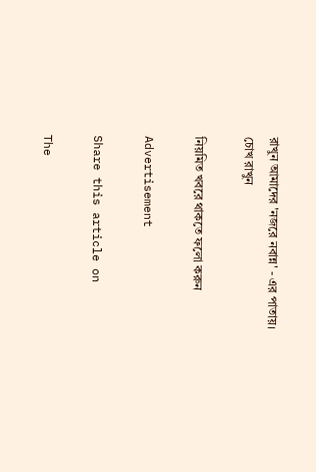রাখুন আমাদের 'নজরে নবান্ন' - এর পাতায়।
চোখ রাখুন

নিয়মিত খবরে থাকতে ফলো করুন

Advertisement

Share this article on

The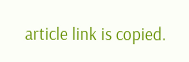article link is copied.